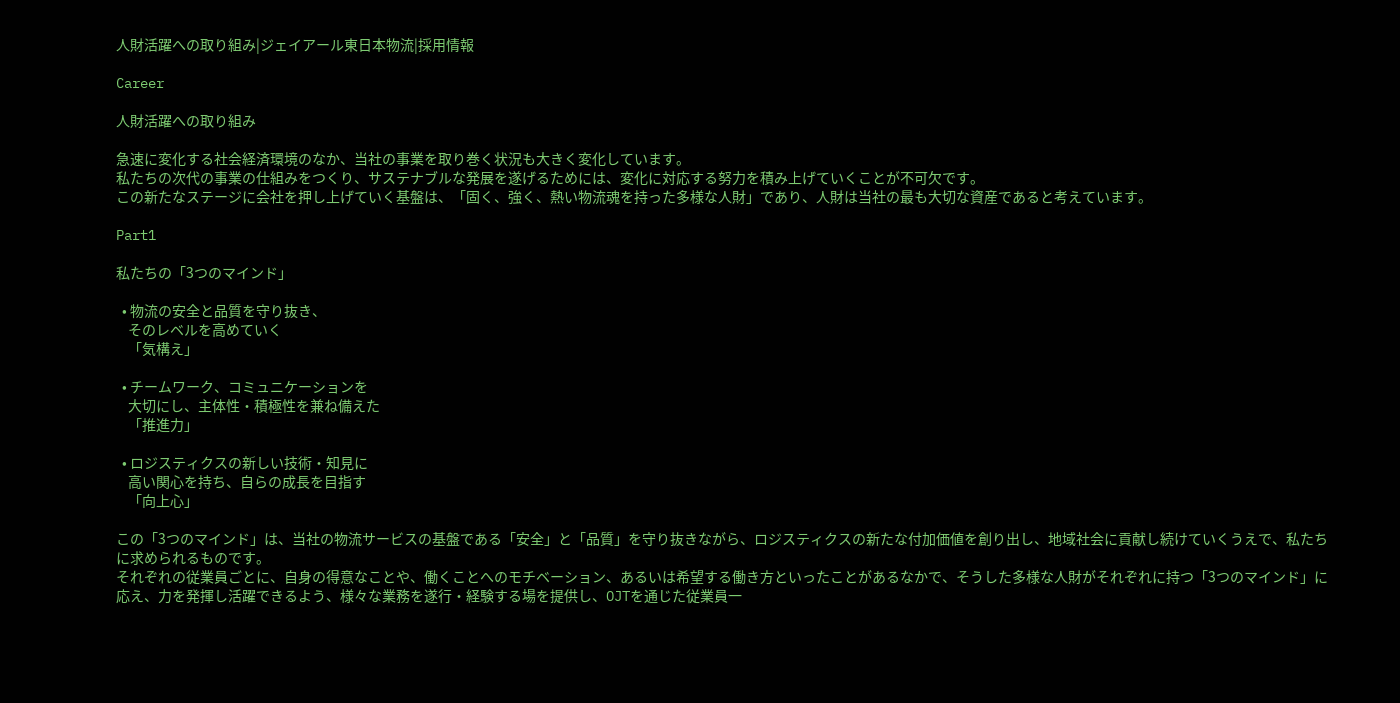人財活躍への取り組み|ジェイアール東日本物流|採用情報

Career

人財活躍への取り組み

急速に変化する社会経済環境のなか、当社の事業を取り巻く状況も大きく変化しています。
私たちの次代の事業の仕組みをつくり、サステナブルな発展を遂げるためには、変化に対応する努力を積み上げていくことが不可欠です。
この新たなステージに会社を押し上げていく基盤は、「固く、強く、熱い物流魂を持った多様な人財」であり、人財は当社の最も大切な資産であると考えています。

Part1

私たちの「3つのマインド」

  • 物流の安全と品質を守り抜き、
    そのレベルを高めていく
    「気構え」

  • チームワーク、コミュニケーションを
    大切にし、主体性・積極性を兼ね備えた
    「推進力」

  • ロジスティクスの新しい技術・知見に
    高い関心を持ち、自らの成長を目指す
    「向上心」

この「3つのマインド」は、当社の物流サービスの基盤である「安全」と「品質」を守り抜きながら、ロジスティクスの新たな付加価値を創り出し、地域社会に貢献し続けていくうえで、私たちに求められるものです。
それぞれの従業員ごとに、自身の得意なことや、働くことへのモチベーション、あるいは希望する働き方といったことがあるなかで、そうした多様な人財がそれぞれに持つ「3つのマインド」に応え、力を発揮し活躍できるよう、様々な業務を遂行・経験する場を提供し、OJTを通じた従業員一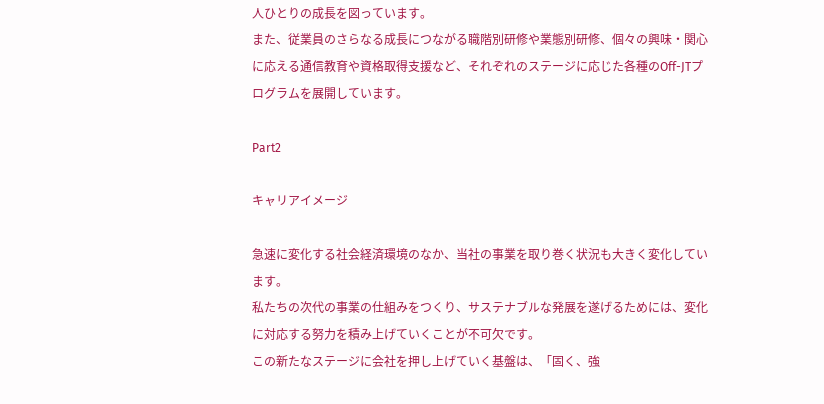人ひとりの成長を図っています。
また、従業員のさらなる成長につながる職階別研修や業態別研修、個々の興味・関心に応える通信教育や資格取得支援など、それぞれのステージに応じた各種のOff-JTプログラムを展開しています。

Part2

キャリアイメージ

急速に変化する社会経済環境のなか、当社の事業を取り巻く状況も大きく変化しています。
私たちの次代の事業の仕組みをつくり、サステナブルな発展を遂げるためには、変化に対応する努力を積み上げていくことが不可欠です。
この新たなステージに会社を押し上げていく基盤は、「固く、強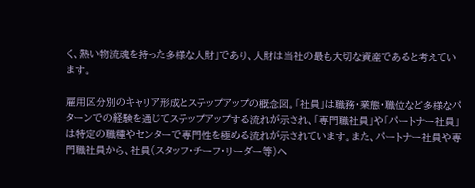く、熱い物流魂を持った多様な人財」であり、人財は当社の最も大切な資産であると考えています。

雇用区分別のキャリア形成とステップアップの概念図。「社員」は職務・業態・職位など多様なパターンでの経験を通じてステップアップする流れが示され、「専門職社員」や「パートナー社員」は特定の職種やセンターで専門性を極める流れが示されています。また、パートナー社員や専門職社員から、社員(スタッフ・チーフ・リーダー等)へ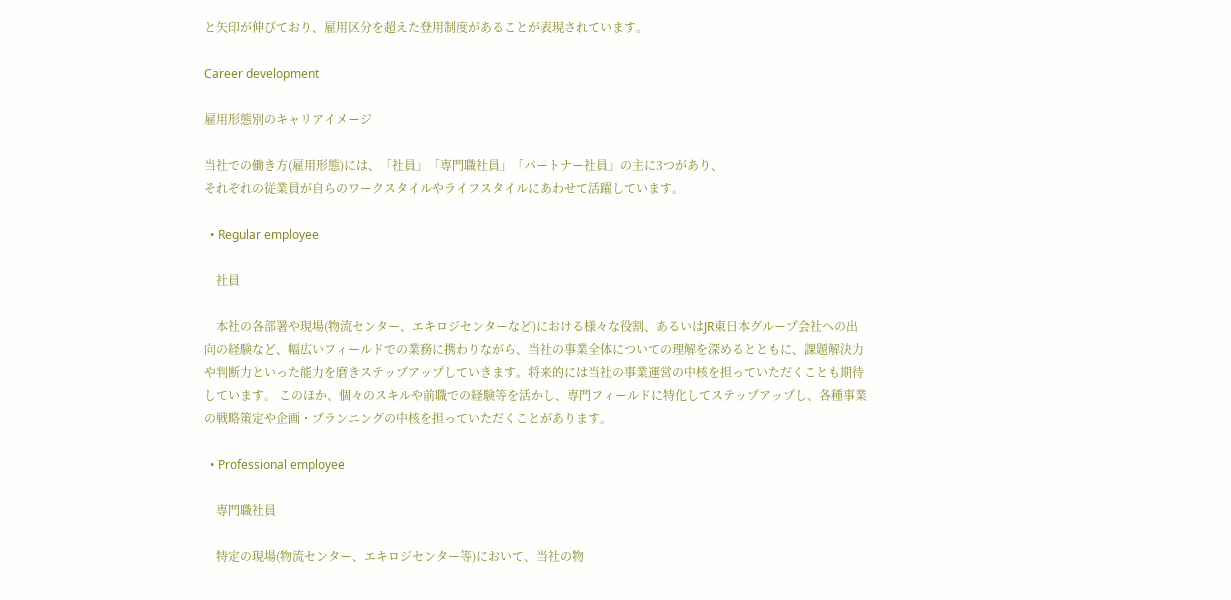と矢印が伸びており、雇用区分を超えた登用制度があることが表現されています。

Career development

雇用形態別のキャリアイメージ

当社での働き方(雇用形態)には、「社員」「専門職社員」「パートナー社員」の主に3つがあり、
それぞれの従業員が自らのワークスタイルやライフスタイルにあわせて活躍しています。

  • Regular employee

    社員

    本社の各部署や現場(物流センター、エキロジセンターなど)における様々な役割、あるいはJR東日本グループ会社への出向の経験など、幅広いフィールドでの業務に携わりながら、当社の事業全体についての理解を深めるとともに、課題解決力や判断力といった能力を磨きステップアップしていきます。将来的には当社の事業運営の中核を担っていただくことも期待しています。 このほか、個々のスキルや前職での経験等を活かし、専門フィールドに特化してステップアップし、各種事業の戦略策定や企画・プランニングの中核を担っていただくことがあります。

  • Professional employee

    専門職社員

    特定の現場(物流センター、エキロジセンター等)において、当社の物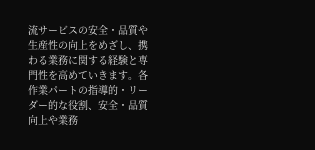流サービスの安全・品質や生産性の向上をめざし、携わる業務に関する経験と専門性を高めていきます。各作業パートの指導的・リーダー的な役割、安全・品質向上や業務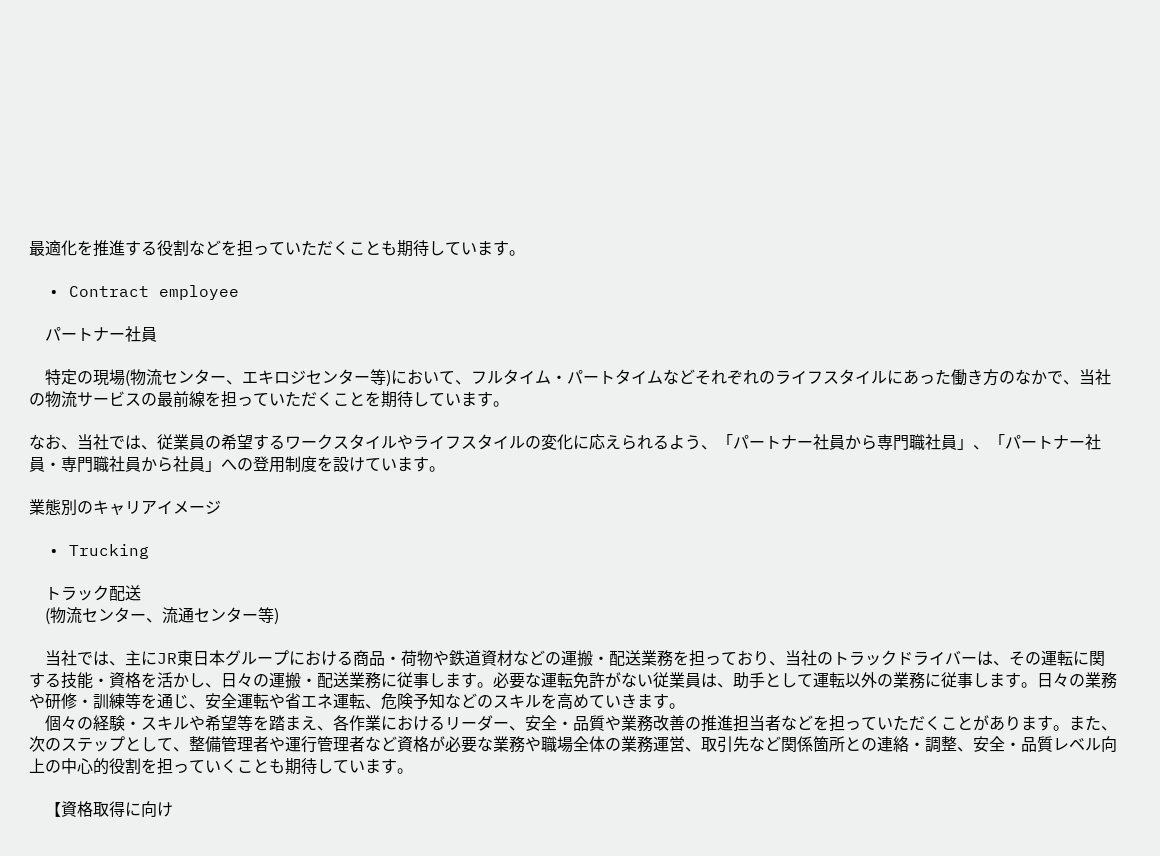最適化を推進する役割などを担っていただくことも期待しています。

  • Contract employee

    パートナー社員

    特定の現場(物流センター、エキロジセンター等)において、フルタイム・パートタイムなどそれぞれのライフスタイルにあった働き方のなかで、当社の物流サービスの最前線を担っていただくことを期待しています。

なお、当社では、従業員の希望するワークスタイルやライフスタイルの変化に応えられるよう、「パートナー社員から専門職社員」、「パートナー社員・専門職社員から社員」への登用制度を設けています。

業態別のキャリアイメージ

  • Trucking

    トラック配送
    (物流センター、流通センター等)

    当社では、主にJR東日本グループにおける商品・荷物や鉄道資材などの運搬・配送業務を担っており、当社のトラックドライバーは、その運転に関する技能・資格を活かし、日々の運搬・配送業務に従事します。必要な運転免許がない従業員は、助手として運転以外の業務に従事します。日々の業務や研修・訓練等を通じ、安全運転や省エネ運転、危険予知などのスキルを高めていきます。
    個々の経験・スキルや希望等を踏まえ、各作業におけるリーダー、安全・品質や業務改善の推進担当者などを担っていただくことがあります。また、次のステップとして、整備管理者や運行管理者など資格が必要な業務や職場全体の業務運営、取引先など関係箇所との連絡・調整、安全・品質レベル向上の中心的役割を担っていくことも期待しています。

    【資格取得に向け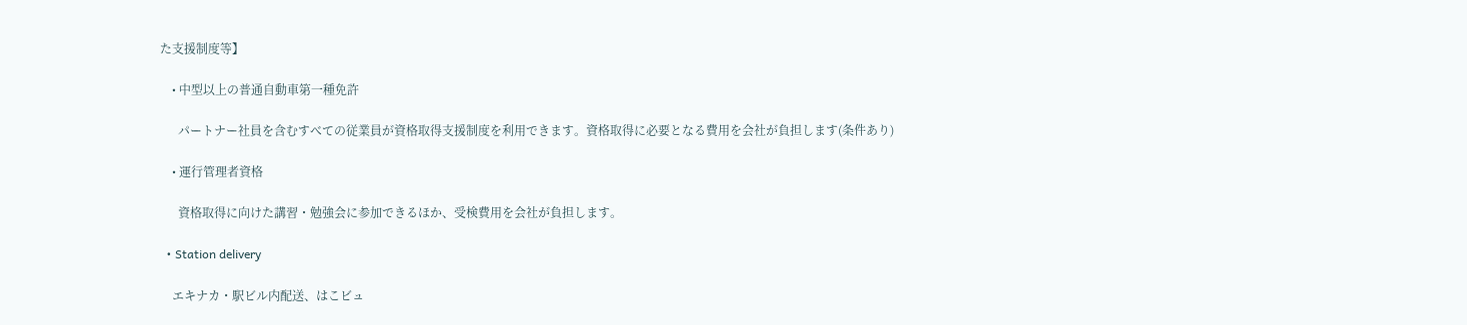た支援制度等】

    • 中型以上の普通自動車第一種免許

      パートナー社員を含むすべての従業員が資格取得支援制度を利用できます。資格取得に必要となる費用を会社が負担します(条件あり)

    • 運行管理者資格

      資格取得に向けた講習・勉強会に参加できるほか、受検費用を会社が負担します。

  • Station delivery

    エキナカ・駅ビル内配送、はこビュ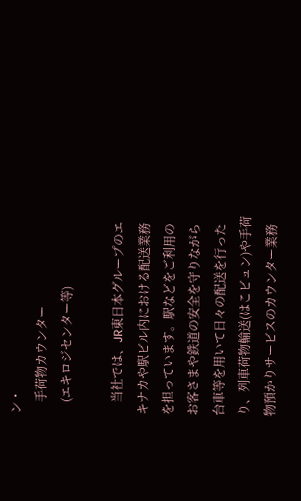ン・
    手荷物カウンター
    (エキロジセンター等)

    当社では、JR東日本グループのエキナカや駅ビル内における配送業務を担っています。駅などをご利用のお客さまや鉄道の安全を守りながら台車等を用いて日々の配送を行ったり、列車荷物輸送(はこビュン)や手荷物預かりサービスのカウンター業務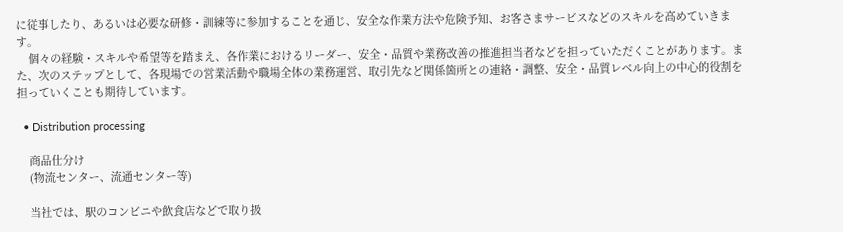に従事したり、あるいは必要な研修・訓練等に参加することを通じ、安全な作業方法や危険予知、お客さまサービスなどのスキルを高めていきます。
    個々の経験・スキルや希望等を踏まえ、各作業におけるリーダー、安全・品質や業務改善の推進担当者などを担っていただくことがあります。また、次のステップとして、各現場での営業活動や職場全体の業務運営、取引先など関係箇所との連絡・調整、安全・品質レベル向上の中心的役割を担っていくことも期待しています。

  • Distribution processing

    商品仕分け
    (物流センター、流通センター等)

    当社では、駅のコンビニや飲食店などで取り扱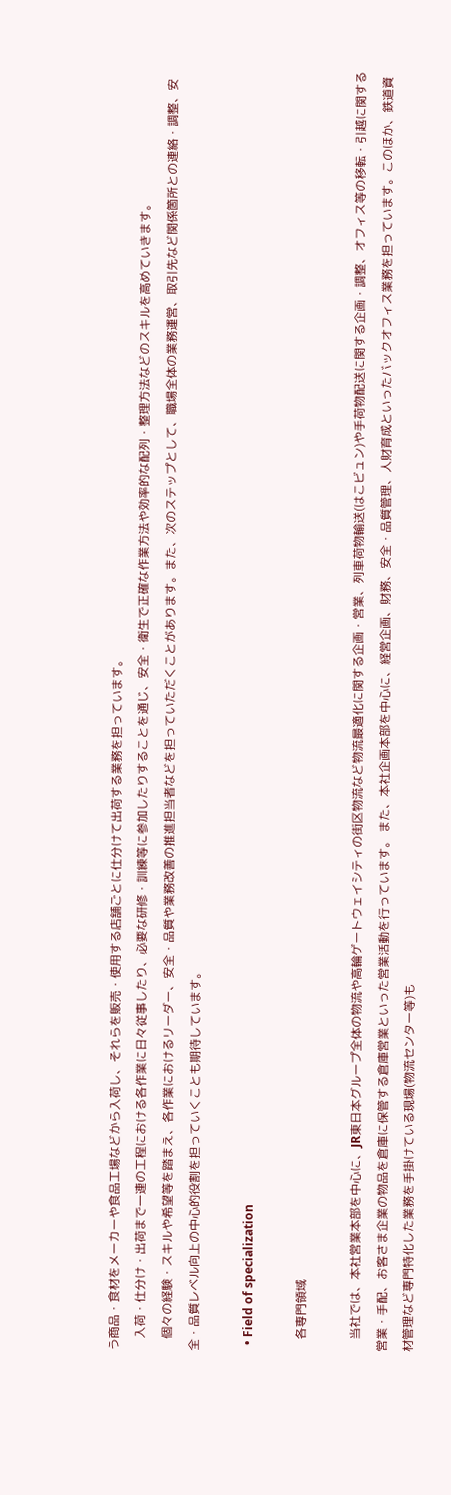う商品・食材をメーカーや食品工場などから入荷し、それらを販売・使用する店舗ごとに仕分けて出荷する業務を担っています。
    入荷・仕分け・出荷まで一連の工程における各作業に日々従事したり、必要な研修・訓練等に参加したりすることを通じ、安全・衛生で正確な作業方法や効率的な配列・整理方法などのスキルを高めていきます。
    個々の経験・スキルや希望等を踏まえ、各作業におけるリーダー、安全・品質や業務改善の推進担当者などを担っていただくことがあります。また、次のステップとして、職場全体の業務運営、取引先など関係箇所との連絡・調整、安全・品質レベル向上の中心的役割を担っていくことも期待しています。

  • Field of specialization

    各専門領域

    当社では、本社営業本部を中心に、JR東日本グループ全体の物流や高輪ゲートウェイシティの街区物流など物流最適化に関する企画・営業、列車荷物輸送(はこビュン)や手荷物配送に関する企画・調整、オフィス等の移転・引越に関する営業・手配、お客さま企業の物品を倉庫に保管する倉庫営業といった営業活動を行っています。 また、本社企画本部を中心に、経営企画、財務、安全・品質管理、人財育成といったバックオフィス業務を担っています。このほか、鉄道資材管理など専門特化した業務を手掛けている現場(物流センター等)も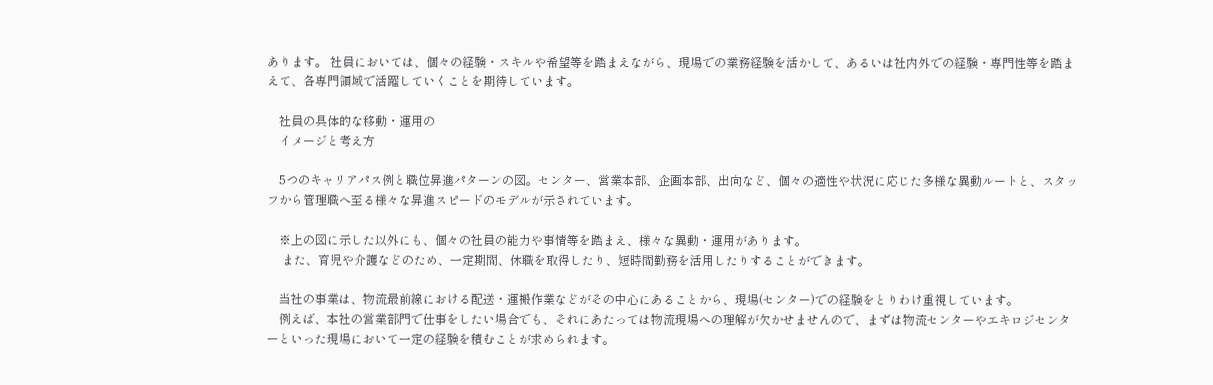あります。 社員においては、個々の経験・スキルや希望等を踏まえながら、現場での業務経験を活かして、あるいは社内外での経験・専門性等を踏まえて、各専門領域で活躍していくことを期待しています。

    社員の具体的な移動・運用の
    イメージと考え方

    5つのキャリアパス例と職位昇進パターンの図。センター、営業本部、企画本部、出向など、個々の適性や状況に応じた多様な異動ルートと、スタッフから管理職へ至る様々な昇進スピードのモデルが示されています。

    ※上の図に示した以外にも、個々の社員の能力や事情等を踏まえ、様々な異動・運用があります。
     また、育児や介護などのため、一定期間、休職を取得したり、短時間勤務を活用したりすることができます。

    当社の事業は、物流最前線における配送・運搬作業などがその中心にあることから、現場(センター)での経験をとりわけ重視しています。
    例えば、本社の営業部門で仕事をしたい場合でも、それにあたっては物流現場への理解が欠かせませんので、まずは物流センターやエキロジセンターといった現場において一定の経験を積むことが求められます。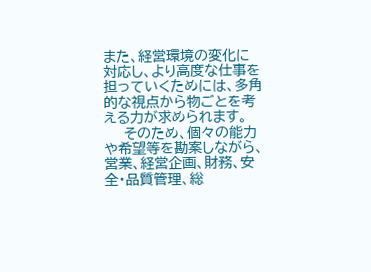また、経営環境の変化に対応し、より高度な仕事を担っていくためには、多角的な視点から物ごとを考える力が求められます。
    そのため、個々の能力や希望等を勘案しながら、営業、経営企画、財務、安全・品質管理、総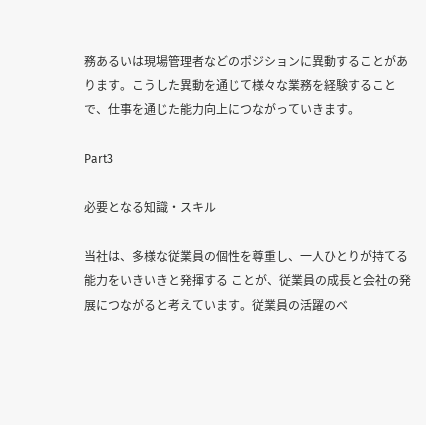務あるいは現場管理者などのポジションに異動することがあります。こうした異動を通じて様々な業務を経験することで、仕事を通じた能力向上につながっていきます。

Part3

必要となる知識・スキル

当社は、多様な従業員の個性を尊重し、一人ひとりが持てる能力をいきいきと発揮する ことが、従業員の成長と会社の発展につながると考えています。従業員の活躍のベ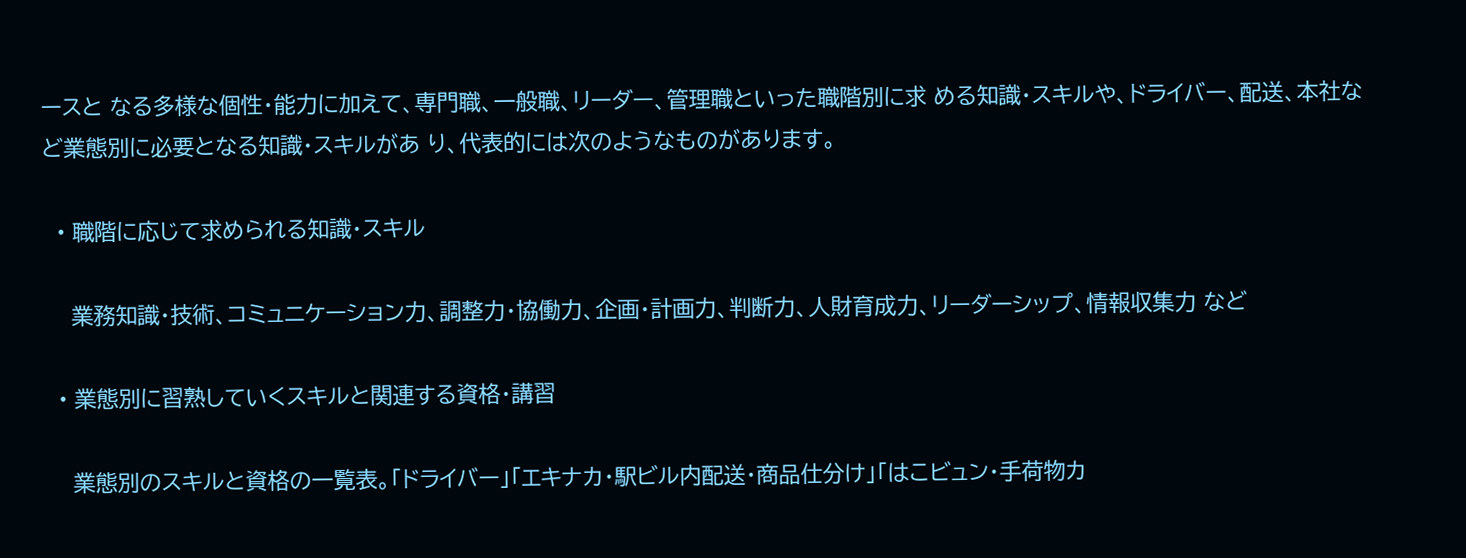ースと なる多様な個性・能力に加えて、専門職、一般職、リーダー、管理職といった職階別に求 める知識・スキルや、ドライバー、配送、本社など業態別に必要となる知識・スキルがあ り、代表的には次のようなものがあります。

  • 職階に応じて求められる知識・スキル

    業務知識・技術、コミュニケーション力、調整力・協働力、企画・計画力、判断力、人財育成力、リーダーシップ、情報収集力 など

  • 業態別に習熟していくスキルと関連する資格・講習

    業態別のスキルと資格の一覧表。「ドライバー」「エキナカ・駅ビル内配送・商品仕分け」「はこビュン・手荷物カ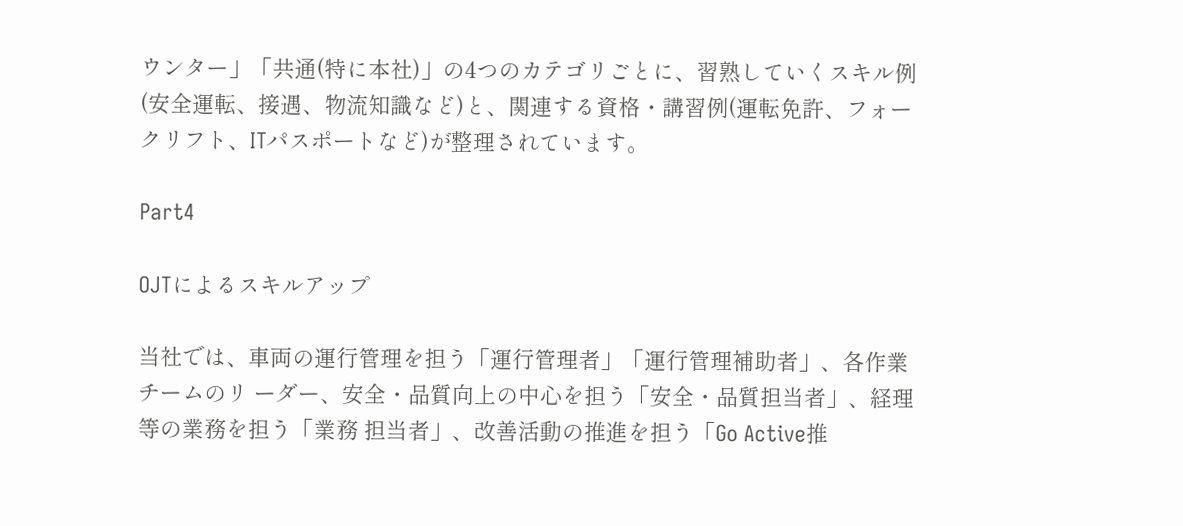ウンター」「共通(特に本社)」の4つのカテゴリごとに、習熟していくスキル例(安全運転、接遇、物流知識など)と、関連する資格・講習例(運転免許、フォークリフト、ITパスポートなど)が整理されています。

Part4

OJTによるスキルアップ

当社では、車両の運行管理を担う「運行管理者」「運行管理補助者」、各作業チームのリ ーダー、安全・品質向上の中心を担う「安全・品質担当者」、経理等の業務を担う「業務 担当者」、改善活動の推進を担う「Go Active推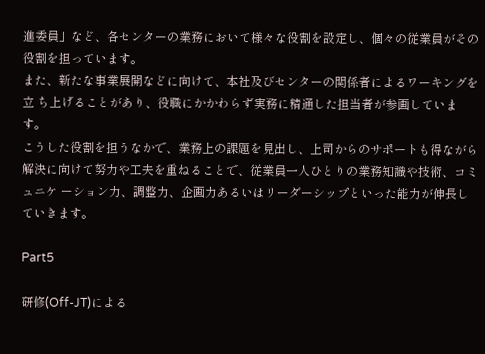進委員」など、各センターの業務において様々な役割を設定し、個々の従業員がその役割を担っています。
また、新たな事業展開などに向けて、本社及びセンターの関係者によるワーキングを立 ち上げることがあり、役職にかかわらず実務に精通した担当者が参画しています。
こうした役割を担うなかで、業務上の課題を見出し、上司からのサポートも得ながら解決に向けて努力や工夫を重ねることで、従業員一人ひとりの業務知識や技術、コミュニケ ーション力、調整力、企画力あるいはリーダーシップといった能力が伸長していきます。

Part5

研修(Off-JT)による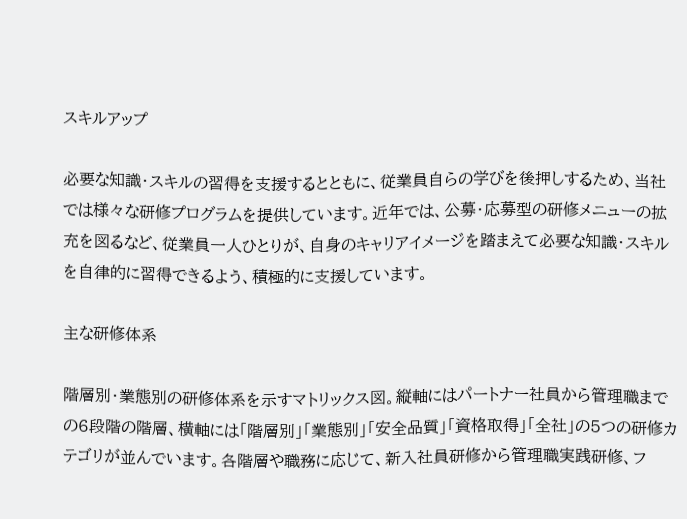スキルアップ

必要な知識・スキルの習得を支援するとともに、従業員自らの学びを後押しするため、当社では様々な研修プログラムを提供しています。近年では、公募・応募型の研修メニューの拡充を図るなど、従業員一人ひとりが、自身のキャリアイメージを踏まえて必要な知識・スキルを自律的に習得できるよう、積極的に支援しています。

主な研修体系

階層別・業態別の研修体系を示すマトリックス図。縦軸にはパートナー社員から管理職までの6段階の階層、横軸には「階層別」「業態別」「安全品質」「資格取得」「全社」の5つの研修カテゴリが並んでいます。各階層や職務に応じて、新入社員研修から管理職実践研修、フ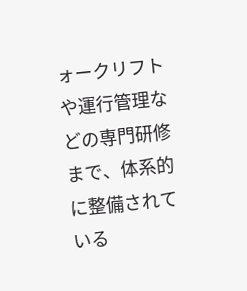ォークリフトや運行管理などの専門研修まで、体系的に整備されている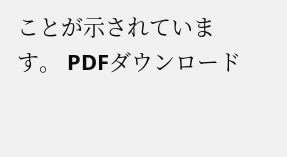ことが示されています。 PDFダウンロード